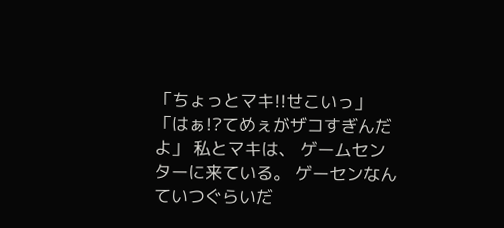「ちょっとマキ!!せこいっ」 「はぁ!?てめぇがザコすぎんだよ」 私とマキは、 ゲームセンターに来ている。 ゲーセンなんていつぐらいだ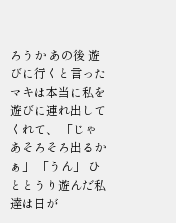ろうか あの後 遊びに行くと言ったマキは本当に私を遊びに連れ出してくれて、 「じゃあそろそろ出るかぁ」 「うん」 ひととうり遊んだ私達は日が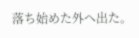落ち始めた外へ出た。